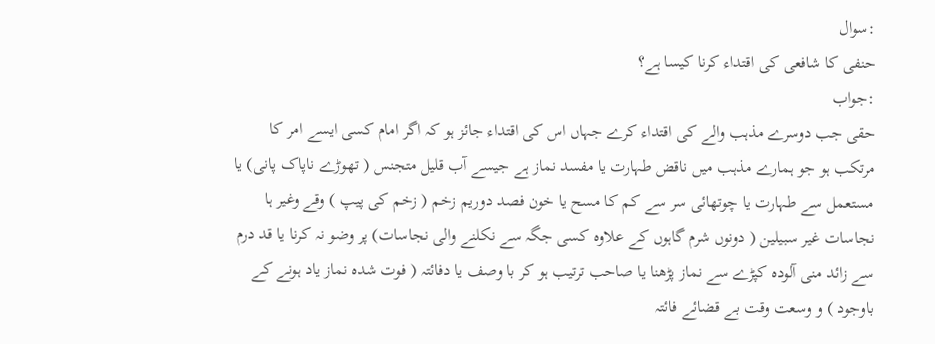:سوال
حنفی کا شافعی کی اقتداء کرنا کیسا ہے؟
:جواب
حقی جب دوسرے مذہب والے کی اقتداء کرے جہاں اس کی اقتداء جائز ہو کہ اگر امام کسی ایسے امر کا مرتکب ہو جو ہمارے مذہب میں ناقض طہارت یا مفسد نماز ہے جیسے آب قلیل متجنس ( تھوڑے ناپاک پانی) یا مستعمل سے طہارت یا چوتھائی سر سے کم کا مسح یا خون فصد دوریم زخم ( زخم کی پیپ ) وقے وغیر ہا نجاسات غیر سبیلین ( دونوں شرم گاہوں کے علاوہ کسی جگہ سے نکلنے والی نجاسات) پر وضو نہ کرنا یا قد درم سے زائد منی آلودہ کپڑے سے نماز پڑھنا یا صاحب ترتیب ہو کر با وصف یا دفائتہ ( فوت شدہ نماز یاد ہونے کے باوجود ) و وسعت وقت بے قضائے فائتہ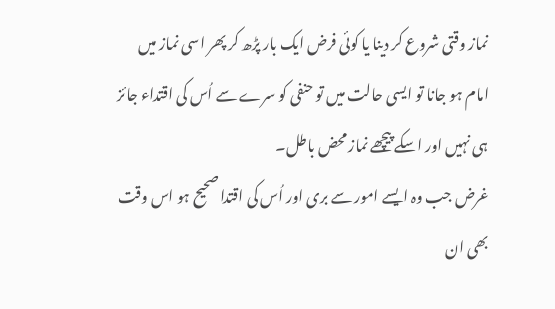نماز وقتی شروع کر دینا یا کوئی فرض ایک بار پڑھ کر پھر اسی نماز میں امام ہو جانا تو ایسی حالت میں تو حنفی کو سرے سے اُس کی اقتداء جائز ہی نہیں اور اسکے پیچھے نماز محض باطل۔
غرض جب وہ ایسے امور سے بری اور اُس کی اقتدا صحیح ہو اس وقت بھی ان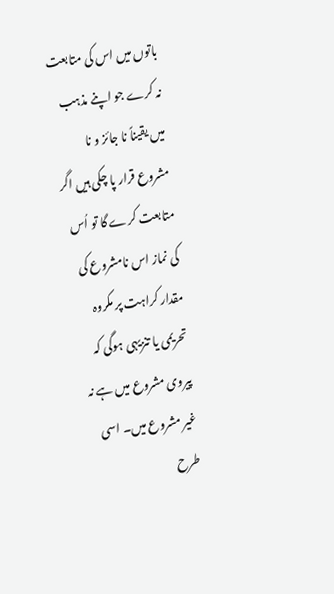باتوں میں اس کی متابعت نہ کرے جو اپنے مذہب میں یقیناً نا جائز و نا مشروع قرار پا چکی ہیں اگر متابعت کرے گا تو اُس کی نماز اس نامشروع کی مقدار کراہت پر مکروہ تحریمی یا تنزیہی ہوگی کہ پیروی مشروع میں ہے نہ غیر مشروع میں۔ اسی طرح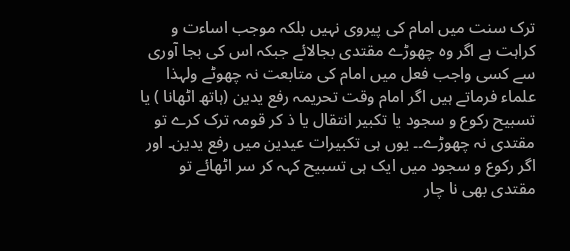ترک سنت میں امام کی پیروی نہیں بلکہ موجب اساءت و کراہت ہے اگر وہ چھوڑے مقتدی بجالائے جبکہ اس کی بجا آوری سے کسی واجب فعل میں امام کی متابعت نہ چھوٹے ولہذا علماء فرماتے ہیں اگر امام وقت تحریمہ رفع یدین (ہاتھ اٹھانا ) یا تسبیح رکوع و سجود یا تکبیر انتقال یا ذ کر قومہ ترک کرے تو مقتدی نہ چھوڑے۔۔ یوں ہی تکبیرات عیدین میں رفع یدین۔ اور اگر رکوع و سجود میں ایک ہی تسبیح کہہ کر سر اٹھائے تو مقتدی بھی نا چار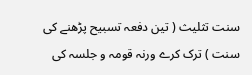سنت تثلیث ( تین دفعہ تسبیح پڑھنے کی سنت ) ترک کرے ورنہ قومہ و جلسہ کی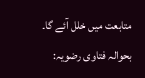متابعت میں خلل آئے گا۔
بحوالہ فتاوی رضویہ: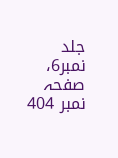جلد نمبر6، صفحہ نمبر 404